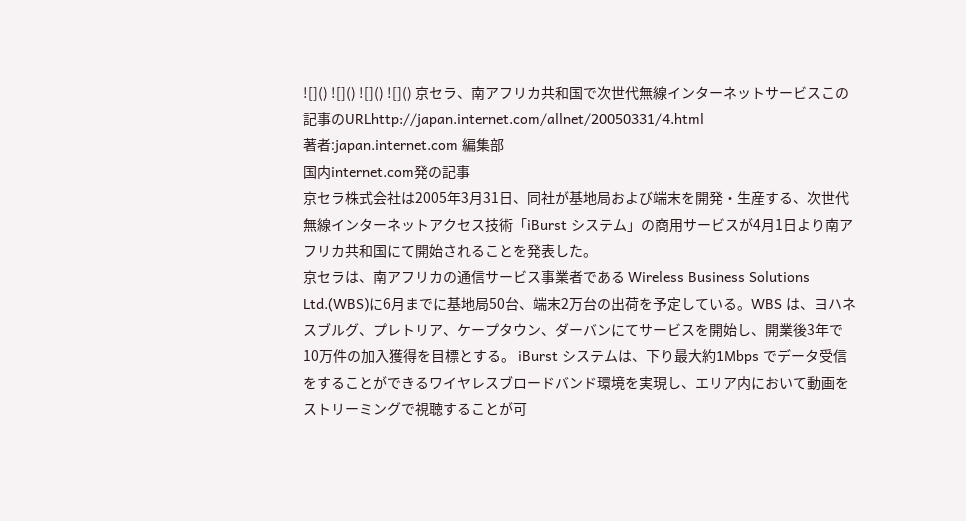![]() ![]() ![]() ![]() 京セラ、南アフリカ共和国で次世代無線インターネットサービスこの記事のURLhttp://japan.internet.com/allnet/20050331/4.html
著者:japan.internet.com 編集部
国内internet.com発の記事
京セラ株式会社は2005年3月31日、同社が基地局および端末を開発・生産する、次世代無線インターネットアクセス技術「iBurst システム」の商用サービスが4月1日より南アフリカ共和国にて開始されることを発表した。
京セラは、南アフリカの通信サービス事業者である Wireless Business Solutions Ltd.(WBS)に6月までに基地局50台、端末2万台の出荷を予定している。WBS は、ヨハネスブルグ、プレトリア、ケープタウン、ダーバンにてサービスを開始し、開業後3年で10万件の加入獲得を目標とする。 iBurst システムは、下り最大約1Mbps でデータ受信をすることができるワイヤレスブロードバンド環境を実現し、エリア内において動画をストリーミングで視聴することが可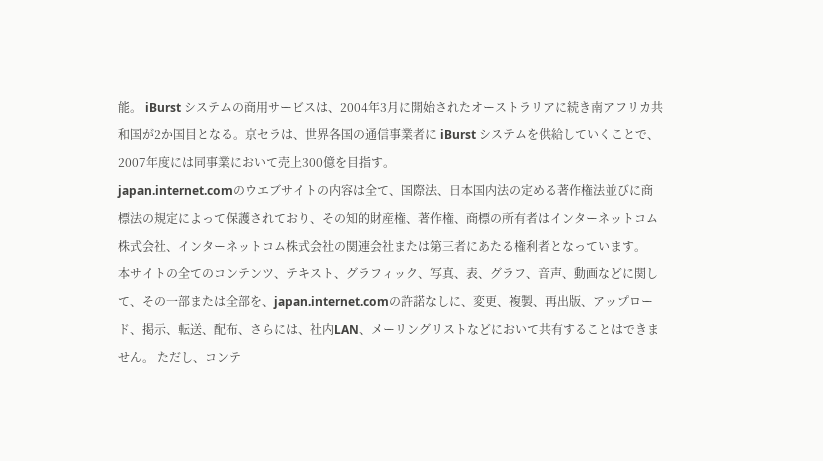能。 iBurst システムの商用サービスは、2004年3月に開始されたオーストラリアに続き南アフリカ共和国が2か国目となる。京セラは、世界各国の通信事業者に iBurst システムを供給していくことで、2007年度には同事業において売上300億を目指す。
japan.internet.comのウエブサイトの内容は全て、国際法、日本国内法の定める著作権法並びに商標法の規定によって保護されており、その知的財産権、著作権、商標の所有者はインターネットコム株式会社、インターネットコム株式会社の関連会社または第三者にあたる権利者となっています。
本サイトの全てのコンテンツ、テキスト、グラフィック、写真、表、グラフ、音声、動画などに関して、その一部または全部を、japan.internet.comの許諾なしに、変更、複製、再出版、アップロード、掲示、転送、配布、さらには、社内LAN、メーリングリストなどにおいて共有することはできません。 ただし、コンテ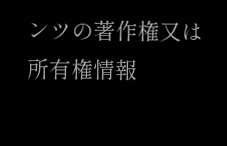ンツの著作権又は所有権情報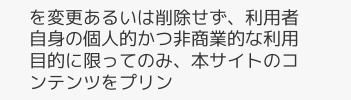を変更あるいは削除せず、利用者自身の個人的かつ非商業的な利用目的に限ってのみ、本サイトのコンテンツをプリン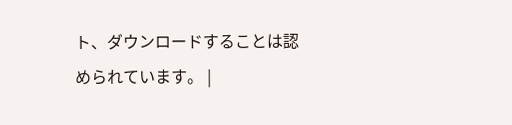ト、ダウンロードすることは認められています。 |